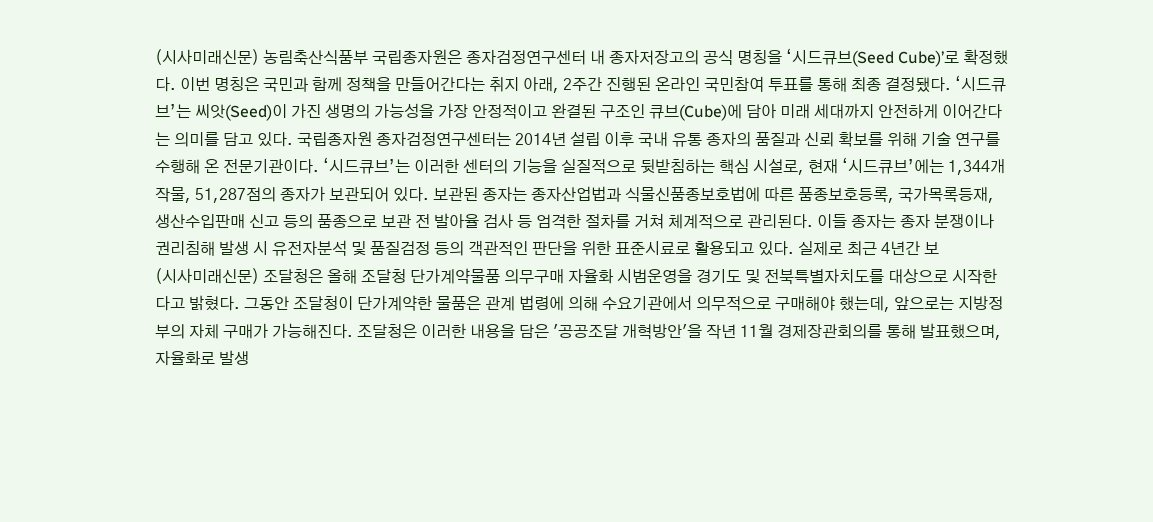(시사미래신문) 농림축산식품부 국립종자원은 종자검정연구센터 내 종자저장고의 공식 명칭을 ‘시드큐브(Seed Cube)’로 확정했다. 이번 명칭은 국민과 함께 정책을 만들어간다는 취지 아래, 2주간 진행된 온라인 국민참여 투표를 통해 최종 결정됐다. ‘시드큐브’는 씨앗(Seed)이 가진 생명의 가능성을 가장 안정적이고 완결된 구조인 큐브(Cube)에 담아 미래 세대까지 안전하게 이어간다는 의미를 담고 있다. 국립종자원 종자검정연구센터는 2014년 설립 이후 국내 유통 종자의 품질과 신뢰 확보를 위해 기술 연구를 수행해 온 전문기관이다. ‘시드큐브’는 이러한 센터의 기능을 실질적으로 뒷받침하는 핵심 시설로, 현재 ‘시드큐브’에는 1,344개 작물, 51,287점의 종자가 보관되어 있다. 보관된 종자는 종자산업법과 식물신품종보호법에 따른 품종보호등록, 국가목록등재, 생산수입판매 신고 등의 품종으로 보관 전 발아율 검사 등 엄격한 절차를 거쳐 체계적으로 관리된다. 이들 종자는 종자 분쟁이나 권리침해 발생 시 유전자분석 및 품질검정 등의 객관적인 판단을 위한 표준시료로 활용되고 있다. 실제로 최근 4년간 보
(시사미래신문) 조달청은 올해 조달청 단가계약물품 의무구매 자율화 시범운영을 경기도 및 전북특별자치도를 대상으로 시작한다고 밝혔다. 그동안 조달청이 단가계약한 물품은 관계 법령에 의해 수요기관에서 의무적으로 구매해야 했는데, 앞으로는 지방정부의 자체 구매가 가능해진다. 조달청은 이러한 내용을 담은 '공공조달 개혁방안'을 작년 11월 경제장관회의를 통해 발표했으며, 자율화로 발생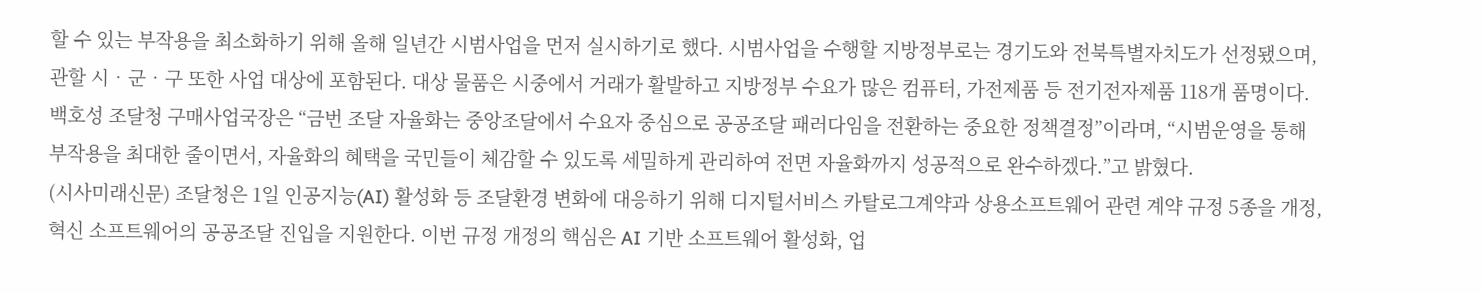할 수 있는 부작용을 최소화하기 위해 올해 일년간 시범사업을 먼저 실시하기로 했다. 시범사업을 수행할 지방정부로는 경기도와 전북특별자치도가 선정됐으며, 관할 시‧군‧구 또한 사업 대상에 포함된다. 대상 물품은 시중에서 거래가 활발하고 지방정부 수요가 많은 컴퓨터, 가전제품 등 전기전자제품 118개 품명이다. 백호성 조달청 구매사업국장은 “금번 조달 자율화는 중앙조달에서 수요자 중심으로 공공조달 패러다임을 전환하는 중요한 정책결정”이라며, “시범운영을 통해 부작용을 최대한 줄이면서, 자율화의 혜택을 국민들이 체감할 수 있도록 세밀하게 관리하여 전면 자율화까지 성공적으로 완수하겠다.”고 밝혔다.
(시사미래신문) 조달청은 1일 인공지능(AI) 활성화 등 조달환경 변화에 대응하기 위해 디지털서비스 카탈로그계약과 상용소프트웨어 관련 계약 규정 5종을 개정, 혁신 소프트웨어의 공공조달 진입을 지원한다. 이번 규정 개정의 핵심은 AI 기반 소프트웨어 활성화, 업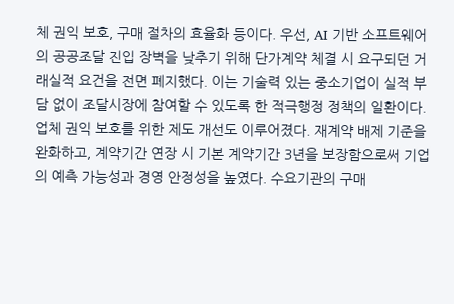체 권익 보호, 구매 절차의 효율화 등이다. 우선, AI 기반 소프트웨어의 공공조달 진입 장벽을 낮추기 위해 단가계약 체결 시 요구되던 거래실적 요건을 전면 폐지했다. 이는 기술력 있는 중소기업이 실적 부담 없이 조달시장에 참여할 수 있도록 한 적극행정 정책의 일환이다. 업체 권익 보호를 위한 제도 개선도 이루어졌다. 재계약 배제 기준을 완화하고, 계약기간 연장 시 기본 계약기간 3년을 보장함으로써 기업의 예측 가능성과 경영 안정성을 높였다. 수요기관의 구매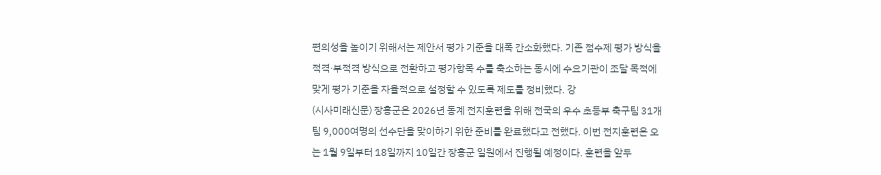편의성을 높이기 위해서는 제안서 평가 기준을 대폭 간소화했다. 기존 점수제 평가 방식을 적격·부적격 방식으로 전환하고 평가항목 수를 축소하는 동시에 수요기관이 조달 목적에 맞게 평가 기준을 자율적으로 설정할 수 있도록 제도를 정비했다. 강
(시사미래신문) 장흥군은 2026년 동계 전지훈련을 위해 전국의 우수 초등부 축구팀 31개 팀 9,000여명의 선수단을 맞이하기 위한 준비를 완료했다고 전했다. 이번 전지훈련은 오는 1월 9일부터 18일까지 10일간 장흥군 일원에서 진행될 예정이다. 훈련을 앞두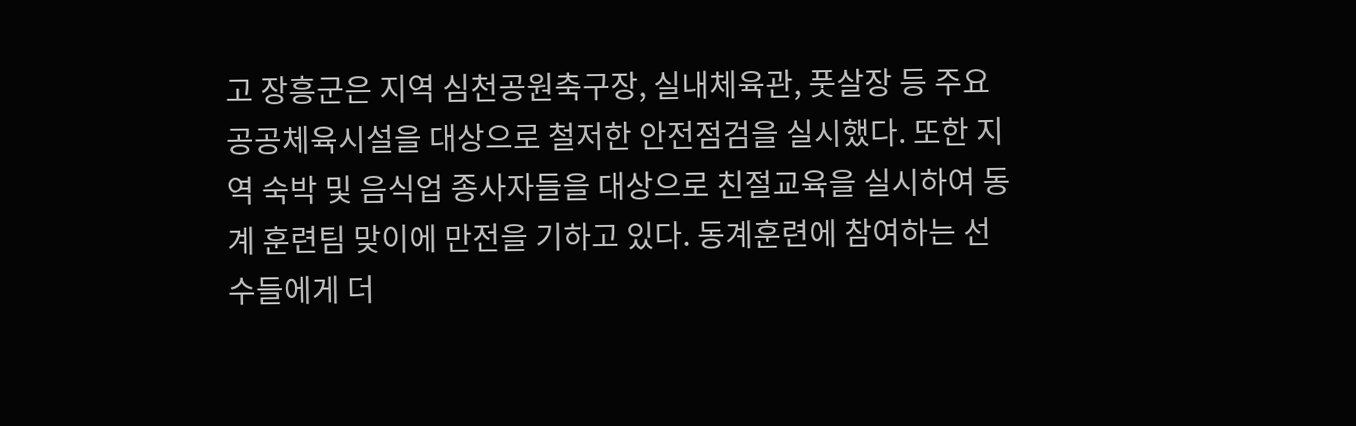고 장흥군은 지역 심천공원축구장, 실내체육관, 풋살장 등 주요 공공체육시설을 대상으로 철저한 안전점검을 실시했다. 또한 지역 숙박 및 음식업 종사자들을 대상으로 친절교육을 실시하여 동계 훈련팀 맞이에 만전을 기하고 있다. 동계훈련에 참여하는 선수들에게 더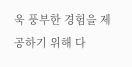욱 풍부한 경험을 제공하기 위해 다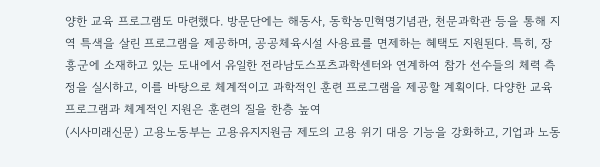양한 교육 프로그램도 마련했다. 방문단에는 해동사, 동학농민혁명기념관, 천문과학관 등을 통해 지역 특색을 살린 프로그램을 제공하며, 공공체육시설 사용료를 면제하는 혜택도 지원된다. 특히, 장흥군에 소재하고 있는 도내에서 유일한 전라남도스포츠과학센터와 연계하여 참가 선수들의 체력 측정을 실시하고, 이를 바탕으로 체계적이고 과학적인 훈련 프로그램을 제공할 계획이다. 다양한 교육 프로그램과 체계적인 지원은 훈련의 질을 한층 높여
(시사미래신문) 고용노동부는 고용유지지원금 제도의 고용 위기 대응 기능을 강화하고, 기업과 노동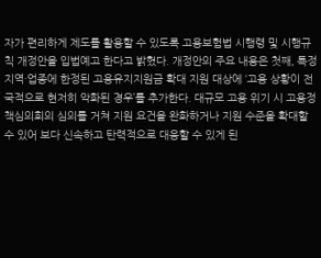자가 편리하게 제도를 활용할 수 있도록 고용보험법 시행령 및 시행규칙 개정안을 입법예고 한다고 밝혔다. 개정안의 주요 내용은 첫째, 특정 지역·업종에 한정된 고용유지지원금 확대 지원 대상에 ‘고용 상황이 전국적으로 현저히 악화된 경우’를 추가한다. 대규모 고용 위기 시 고용정책심의회의 심의를 거쳐 지원 요건을 완화하거나 지원 수준을 확대할 수 있어 보다 신속하고 탄력적으로 대응할 수 있게 된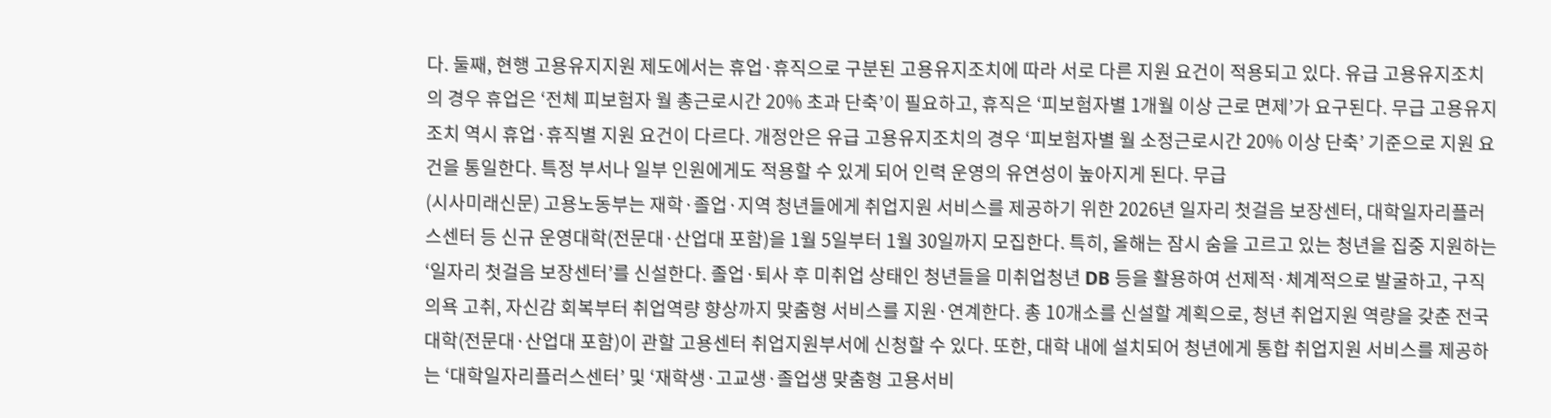다. 둘째, 현행 고용유지지원 제도에서는 휴업·휴직으로 구분된 고용유지조치에 따라 서로 다른 지원 요건이 적용되고 있다. 유급 고용유지조치의 경우 휴업은 ‘전체 피보험자 월 총근로시간 20% 초과 단축’이 필요하고, 휴직은 ‘피보험자별 1개월 이상 근로 면제’가 요구된다. 무급 고용유지조치 역시 휴업·휴직별 지원 요건이 다르다. 개정안은 유급 고용유지조치의 경우 ‘피보험자별 월 소정근로시간 20% 이상 단축’ 기준으로 지원 요건을 통일한다. 특정 부서나 일부 인원에게도 적용할 수 있게 되어 인력 운영의 유연성이 높아지게 된다. 무급
(시사미래신문) 고용노동부는 재학·졸업·지역 청년들에게 취업지원 서비스를 제공하기 위한 2026년 일자리 첫걸음 보장센터, 대학일자리플러스센터 등 신규 운영대학(전문대·산업대 포함)을 1월 5일부터 1월 30일까지 모집한다. 특히, 올해는 잠시 숨을 고르고 있는 청년을 집중 지원하는 ‘일자리 첫걸음 보장센터’를 신설한다. 졸업·퇴사 후 미취업 상태인 청년들을 미취업청년 DB 등을 활용하여 선제적·체계적으로 발굴하고, 구직의욕 고취, 자신감 회복부터 취업역량 향상까지 맞춤형 서비스를 지원·연계한다. 총 10개소를 신설할 계획으로, 청년 취업지원 역량을 갖춘 전국 대학(전문대·산업대 포함)이 관할 고용센터 취업지원부서에 신청할 수 있다. 또한, 대학 내에 설치되어 청년에게 통합 취업지원 서비스를 제공하는 ‘대학일자리플러스센터’ 및 ‘재학생·고교생·졸업생 맞춤형 고용서비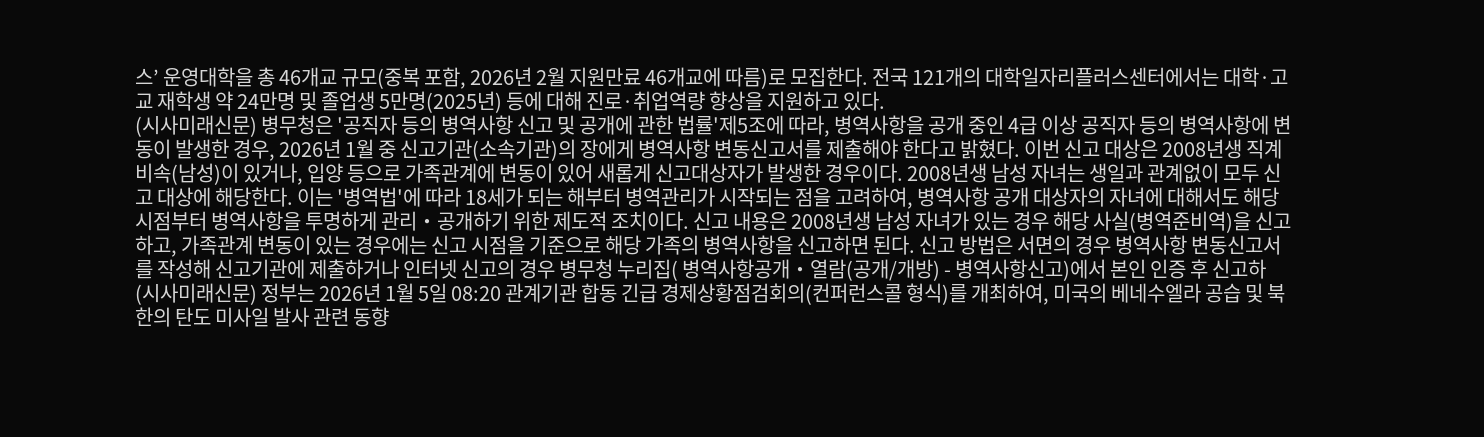스’ 운영대학을 총 46개교 규모(중복 포함, 2026년 2월 지원만료 46개교에 따름)로 모집한다. 전국 121개의 대학일자리플러스센터에서는 대학·고교 재학생 약 24만명 및 졸업생 5만명(2025년) 등에 대해 진로·취업역량 향상을 지원하고 있다.
(시사미래신문) 병무청은 '공직자 등의 병역사항 신고 및 공개에 관한 법률'제5조에 따라, 병역사항을 공개 중인 4급 이상 공직자 등의 병역사항에 변동이 발생한 경우, 2026년 1월 중 신고기관(소속기관)의 장에게 병역사항 변동신고서를 제출해야 한다고 밝혔다. 이번 신고 대상은 2008년생 직계비속(남성)이 있거나, 입양 등으로 가족관계에 변동이 있어 새롭게 신고대상자가 발생한 경우이다. 2008년생 남성 자녀는 생일과 관계없이 모두 신고 대상에 해당한다. 이는 '병역법'에 따라 18세가 되는 해부터 병역관리가 시작되는 점을 고려하여, 병역사항 공개 대상자의 자녀에 대해서도 해당 시점부터 병역사항을 투명하게 관리・공개하기 위한 제도적 조치이다. 신고 내용은 2008년생 남성 자녀가 있는 경우 해당 사실(병역준비역)을 신고하고, 가족관계 변동이 있는 경우에는 신고 시점을 기준으로 해당 가족의 병역사항을 신고하면 된다. 신고 방법은 서면의 경우 병역사항 변동신고서를 작성해 신고기관에 제출하거나 인터넷 신고의 경우 병무청 누리집( 병역사항공개・열람(공개/개방) - 병역사항신고)에서 본인 인증 후 신고하
(시사미래신문) 정부는 2026년 1월 5일 08:20 관계기관 합동 긴급 경제상황점검회의(컨퍼런스콜 형식)를 개최하여, 미국의 베네수엘라 공습 및 북한의 탄도 미사일 발사 관련 동향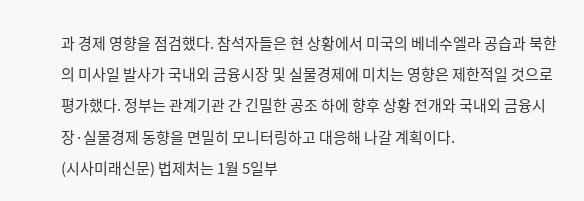과 경제 영향을 점검했다. 참석자들은 현 상황에서 미국의 베네수엘라 공습과 북한의 미사일 발사가 국내외 금융시장 및 실물경제에 미치는 영향은 제한적일 것으로 평가했다. 정부는 관계기관 간 긴밀한 공조 하에 향후 상황 전개와 국내외 금융시장·실물경제 동향을 면밀히 모니터링하고 대응해 나갈 계획이다.
(시사미래신문) 법제처는 1월 5일부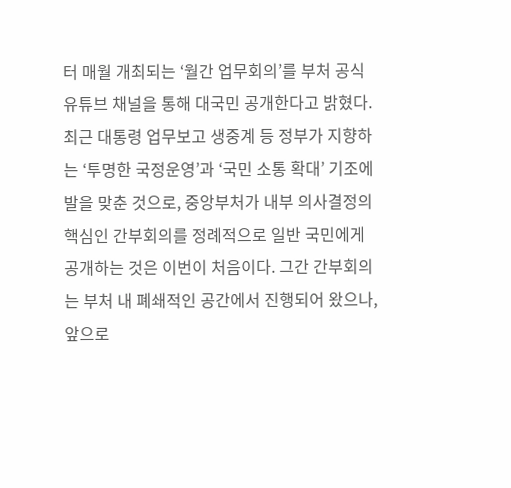터 매월 개최되는 ‘월간 업무회의’를 부처 공식 유튜브 채널을 통해 대국민 공개한다고 밝혔다. 최근 대통령 업무보고 생중계 등 정부가 지향하는 ‘투명한 국정운영’과 ‘국민 소통 확대’ 기조에 발을 맞춘 것으로, 중앙부처가 내부 의사결정의 핵심인 간부회의를 정례적으로 일반 국민에게 공개하는 것은 이번이 처음이다. 그간 간부회의는 부처 내 폐쇄적인 공간에서 진행되어 왔으나, 앞으로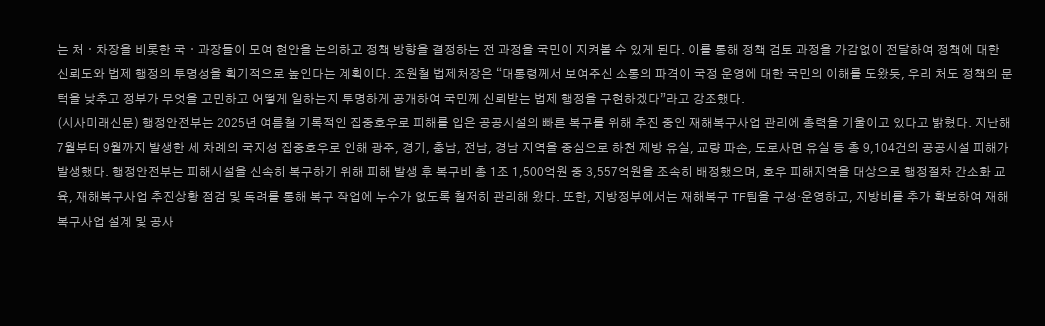는 처ㆍ차장을 비롯한 국ㆍ과장들이 모여 현안을 논의하고 정책 방향을 결정하는 전 과정을 국민이 지켜볼 수 있게 된다. 이를 통해 정책 검토 과정을 가감없이 전달하여 정책에 대한 신뢰도와 법제 행정의 투명성을 획기적으로 높인다는 계획이다. 조원철 법제처장은 “대통령께서 보여주신 소통의 파격이 국정 운영에 대한 국민의 이해를 도왔듯, 우리 처도 정책의 문턱을 낮추고 정부가 무엇을 고민하고 어떻게 일하는지 투명하게 공개하여 국민께 신뢰받는 법제 행정을 구현하겠다”라고 강조했다.
(시사미래신문) 행정안전부는 2025년 여름철 기록적인 집중호우로 피해를 입은 공공시설의 빠른 복구를 위해 추진 중인 재해복구사업 관리에 총력을 기울이고 있다고 밝혔다. 지난해 7월부터 9월까지 발생한 세 차례의 국지성 집중호우로 인해 광주, 경기, 충남, 전남, 경남 지역을 중심으로 하천 제방 유실, 교량 파손, 도로사면 유실 등 총 9,104건의 공공시설 피해가 발생했다. 행정안전부는 피해시설을 신속히 복구하기 위해 피해 발생 후 복구비 총 1조 1,500억원 중 3,557억원을 조속히 배정했으며, 호우 피해지역을 대상으로 행정절차 간소화 교육, 재해복구사업 추진상황 점검 및 독려를 통해 복구 작업에 누수가 없도록 철저히 관리해 왔다. 또한, 지방정부에서는 재해복구 TF팀을 구성‧운영하고, 지방비를 추가 확보하여 재해복구사업 설계 및 공사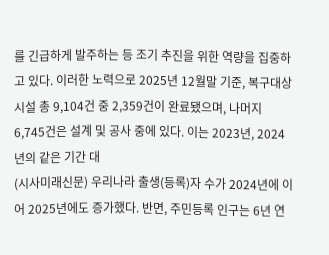를 긴급하게 발주하는 등 조기 추진을 위한 역량을 집중하고 있다. 이러한 노력으로 2025년 12월말 기준, 복구대상 시설 총 9,104건 중 2,359건이 완료됐으며, 나머지 6,745건은 설계 및 공사 중에 있다. 이는 2023년, 2024년의 같은 기간 대
(시사미래신문) 우리나라 출생(등록)자 수가 2024년에 이어 2025년에도 증가했다. 반면, 주민등록 인구는 6년 연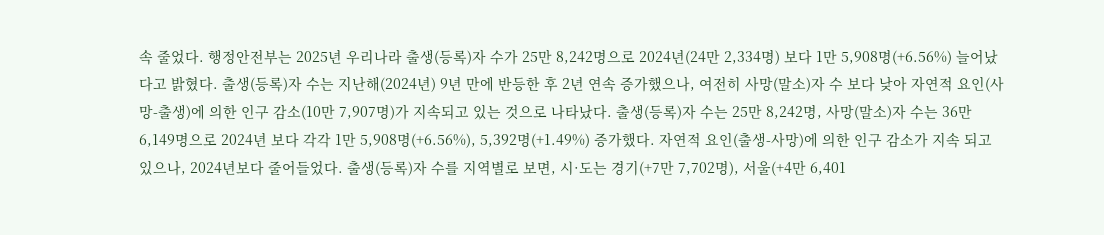속 줄었다. 행정안전부는 2025년 우리나라 출생(등록)자 수가 25만 8,242명으로 2024년(24만 2,334명) 보다 1만 5,908명(+6.56%) 늘어났다고 밝혔다. 출생(등록)자 수는 지난해(2024년) 9년 만에 반등한 후 2년 연속 증가했으나, 여전히 사망(말소)자 수 보다 낮아 자연적 요인(사망-출생)에 의한 인구 감소(10만 7,907명)가 지속되고 있는 것으로 나타났다. 출생(등록)자 수는 25만 8,242명, 사망(말소)자 수는 36만 6,149명으로 2024년 보다 각각 1만 5,908명(+6.56%), 5,392명(+1.49%) 증가했다. 자연적 요인(출생-사망)에 의한 인구 감소가 지속 되고 있으나, 2024년보다 줄어들었다. 출생(등록)자 수를 지역별로 보면, 시·도는 경기(+7만 7,702명), 서울(+4만 6,401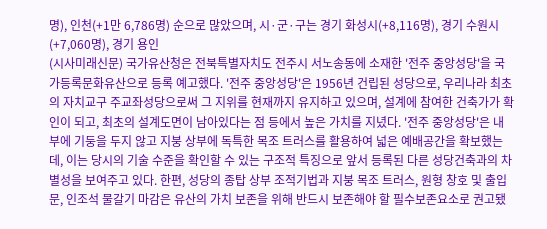명), 인천(+1만 6,786명) 순으로 많았으며, 시·군·구는 경기 화성시(+8,116명), 경기 수원시(+7,060명), 경기 용인
(시사미래신문) 국가유산청은 전북특별자치도 전주시 서노송동에 소재한 '전주 중앙성당'을 국가등록문화유산으로 등록 예고했다. '전주 중앙성당'은 1956년 건립된 성당으로, 우리나라 최초의 자치교구 주교좌성당으로써 그 지위를 현재까지 유지하고 있으며, 설계에 참여한 건축가가 확인이 되고, 최초의 설계도면이 남아있다는 점 등에서 높은 가치를 지녔다. '전주 중앙성당'은 내부에 기둥을 두지 않고 지붕 상부에 독특한 목조 트러스를 활용하여 넓은 예배공간을 확보했는데, 이는 당시의 기술 수준을 확인할 수 있는 구조적 특징으로 앞서 등록된 다른 성당건축과의 차별성을 보여주고 있다. 한편, 성당의 종탑 상부 조적기법과 지붕 목조 트러스, 원형 창호 및 출입문, 인조석 물갈기 마감은 유산의 가치 보존을 위해 반드시 보존해야 할 필수보존요소로 권고됐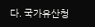다. 국가유산청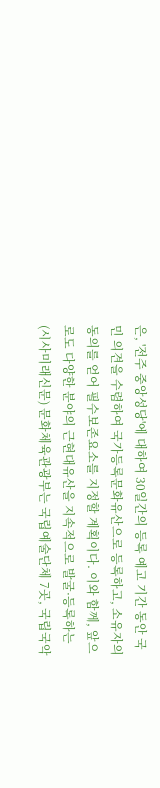은, '전주 중앙성당'에 대하여 30일간의 등록 예고 기간 동안 국민 의견을 수렴하여 국가등록문화유산으로 등록하고, 소유자의 동의를 얻어 필수보존요소를 지정할 계획이다. 이와 함께, 앞으로도 다양한 분야의 근현대유산을 지속적으로 발굴·등록하는
(시사미래신문) 문화체육관광부는 국립예술단체 7곳, 국립국악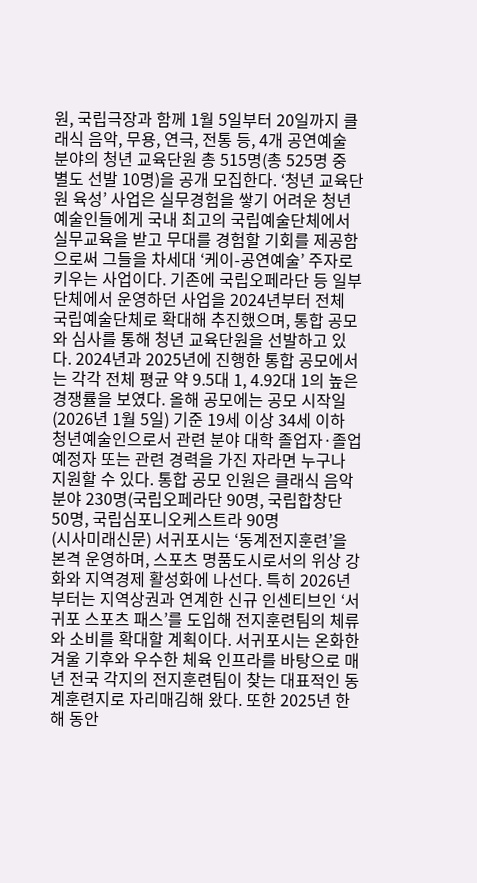원, 국립극장과 함께 1월 5일부터 20일까지 클래식 음악, 무용, 연극, 전통 등, 4개 공연예술 분야의 청년 교육단원 총 515명(총 525명 중 별도 선발 10명)을 공개 모집한다. ‘청년 교육단원 육성’ 사업은 실무경험을 쌓기 어려운 청년예술인들에게 국내 최고의 국립예술단체에서 실무교육을 받고 무대를 경험할 기회를 제공함으로써 그들을 차세대 ‘케이-공연예술’ 주자로 키우는 사업이다. 기존에 국립오페라단 등 일부 단체에서 운영하던 사업을 2024년부터 전체 국립예술단체로 확대해 추진했으며, 통합 공모와 심사를 통해 청년 교육단원을 선발하고 있다. 2024년과 2025년에 진행한 통합 공모에서는 각각 전체 평균 약 9.5대 1, 4.92대 1의 높은 경쟁률을 보였다. 올해 공모에는 공모 시작일(2026년 1월 5일) 기준 19세 이상 34세 이하 청년예술인으로서 관련 분야 대학 졸업자·졸업 예정자 또는 관련 경력을 가진 자라면 누구나 지원할 수 있다. 통합 공모 인원은 클래식 음악 분야 230명(국립오페라단 90명, 국립합창단 50명, 국립심포니오케스트라 90명
(시사미래신문) 서귀포시는 ‘동계전지훈련’을 본격 운영하며, 스포츠 명품도시로서의 위상 강화와 지역경제 활성화에 나선다. 특히 2026년부터는 지역상권과 연계한 신규 인센티브인 ‘서귀포 스포츠 패스’를 도입해 전지훈련팀의 체류와 소비를 확대할 계획이다. 서귀포시는 온화한 겨울 기후와 우수한 체육 인프라를 바탕으로 매년 전국 각지의 전지훈련팀이 찾는 대표적인 동계훈련지로 자리매김해 왔다. 또한 2025년 한 해 동안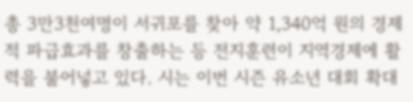총 3만3천여명이 서귀포를 찾아 약 1,340억 원의 경제적 파급효과를 창출하는 등 전지훈련이 지역경제에 활력을 불어넣고 있다. 시는 이번 시즌 유소년 대회 확대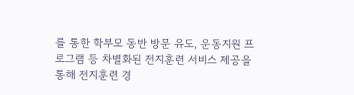를 통한 학부모 동반 방문 유도, 운동지원 프로그램 등 차별화된 전지훈련 서비스 제공을 통해 전지훈련 경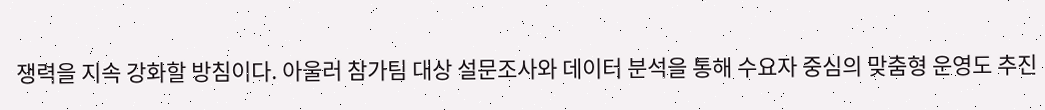쟁력을 지속 강화할 방침이다. 아울러 참가팀 대상 설문조사와 데이터 분석을 통해 수요자 중심의 맞춤형 운영도 추진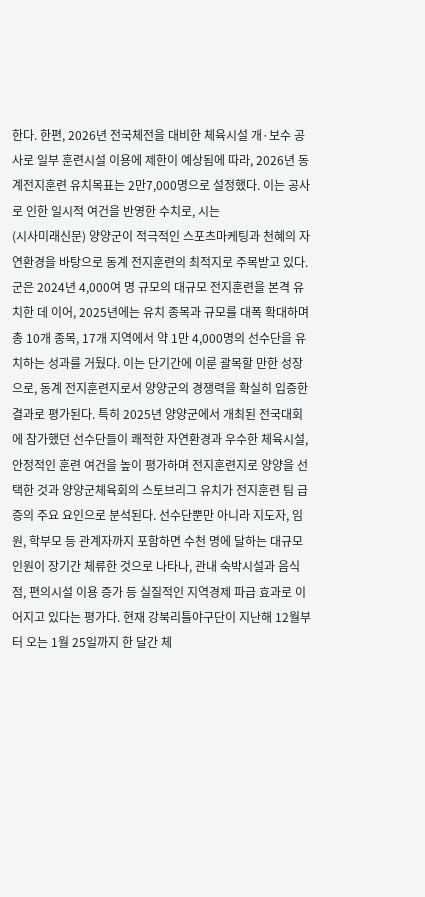한다. 한편, 2026년 전국체전을 대비한 체육시설 개·보수 공사로 일부 훈련시설 이용에 제한이 예상됨에 따라, 2026년 동계전지훈련 유치목표는 2만7,000명으로 설정했다. 이는 공사로 인한 일시적 여건을 반영한 수치로, 시는
(시사미래신문) 양양군이 적극적인 스포츠마케팅과 천혜의 자연환경을 바탕으로 동계 전지훈련의 최적지로 주목받고 있다. 군은 2024년 4,000여 명 규모의 대규모 전지훈련을 본격 유치한 데 이어, 2025년에는 유치 종목과 규모를 대폭 확대하며 총 10개 종목, 17개 지역에서 약 1만 4,000명의 선수단을 유치하는 성과를 거뒀다. 이는 단기간에 이룬 괄목할 만한 성장으로, 동계 전지훈련지로서 양양군의 경쟁력을 확실히 입증한 결과로 평가된다. 특히 2025년 양양군에서 개최된 전국대회에 참가했던 선수단들이 쾌적한 자연환경과 우수한 체육시설, 안정적인 훈련 여건을 높이 평가하며 전지훈련지로 양양을 선택한 것과 양양군체육회의 스토브리그 유치가 전지훈련 팀 급증의 주요 요인으로 분석된다. 선수단뿐만 아니라 지도자, 임원, 학부모 등 관계자까지 포함하면 수천 명에 달하는 대규모 인원이 장기간 체류한 것으로 나타나, 관내 숙박시설과 음식점, 편의시설 이용 증가 등 실질적인 지역경제 파급 효과로 이어지고 있다는 평가다. 현재 강북리틀야구단이 지난해 12월부터 오는 1월 25일까지 한 달간 체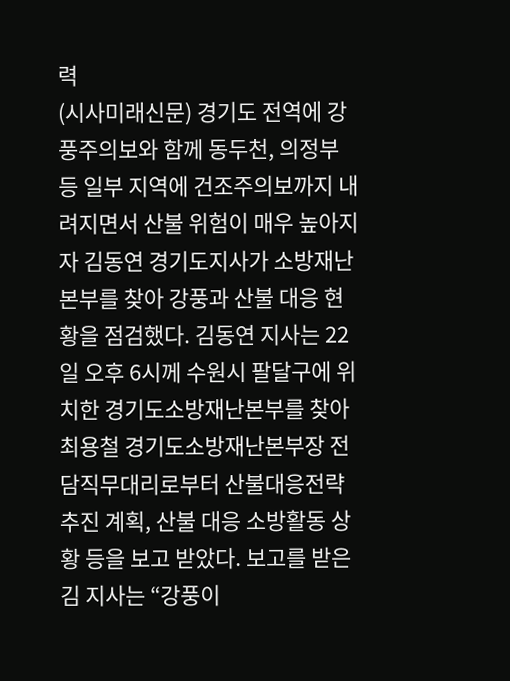력
(시사미래신문) 경기도 전역에 강풍주의보와 함께 동두천, 의정부 등 일부 지역에 건조주의보까지 내려지면서 산불 위험이 매우 높아지자 김동연 경기도지사가 소방재난본부를 찾아 강풍과 산불 대응 현황을 점검했다. 김동연 지사는 22일 오후 6시께 수원시 팔달구에 위치한 경기도소방재난본부를 찾아 최용철 경기도소방재난본부장 전담직무대리로부터 산불대응전략 추진 계획, 산불 대응 소방활동 상황 등을 보고 받았다. 보고를 받은 김 지사는 “강풍이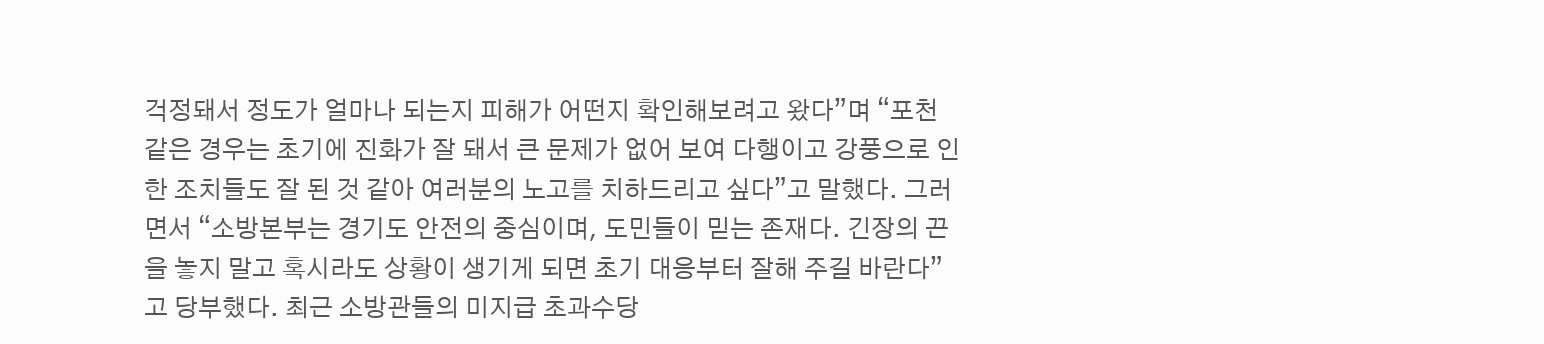걱정돼서 정도가 얼마나 되는지 피해가 어떤지 확인해보려고 왔다”며 “포천 같은 경우는 초기에 진화가 잘 돼서 큰 문제가 없어 보여 다행이고 강풍으로 인한 조치들도 잘 된 것 같아 여러분의 노고를 치하드리고 싶다”고 말했다. 그러면서 “소방본부는 경기도 안전의 중심이며, 도민들이 믿는 존재다. 긴장의 끈을 놓지 말고 혹시라도 상황이 생기게 되면 초기 대응부터 잘해 주길 바란다”고 당부했다. 최근 소방관들의 미지급 초과수당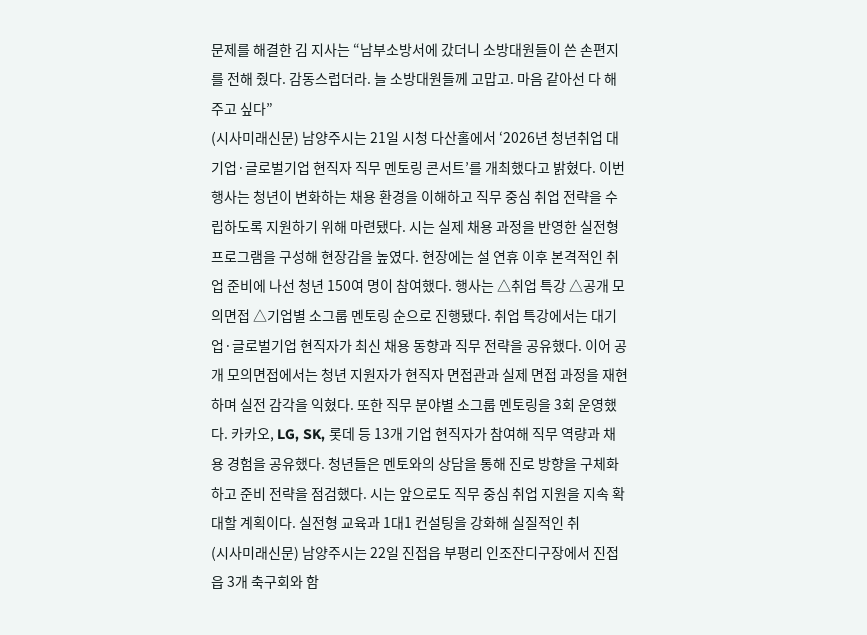문제를 해결한 김 지사는 “남부소방서에 갔더니 소방대원들이 쓴 손편지를 전해 줬다. 감동스럽더라. 늘 소방대원들께 고맙고. 마음 같아선 다 해주고 싶다”
(시사미래신문) 남양주시는 21일 시청 다산홀에서 ‘2026년 청년취업 대기업·글로벌기업 현직자 직무 멘토링 콘서트’를 개최했다고 밝혔다. 이번 행사는 청년이 변화하는 채용 환경을 이해하고 직무 중심 취업 전략을 수립하도록 지원하기 위해 마련됐다. 시는 실제 채용 과정을 반영한 실전형 프로그램을 구성해 현장감을 높였다. 현장에는 설 연휴 이후 본격적인 취업 준비에 나선 청년 150여 명이 참여했다. 행사는 △취업 특강 △공개 모의면접 △기업별 소그룹 멘토링 순으로 진행됐다. 취업 특강에서는 대기업·글로벌기업 현직자가 최신 채용 동향과 직무 전략을 공유했다. 이어 공개 모의면접에서는 청년 지원자가 현직자 면접관과 실제 면접 과정을 재현하며 실전 감각을 익혔다. 또한 직무 분야별 소그룹 멘토링을 3회 운영했다. 카카오, LG, SK, 롯데 등 13개 기업 현직자가 참여해 직무 역량과 채용 경험을 공유했다. 청년들은 멘토와의 상담을 통해 진로 방향을 구체화하고 준비 전략을 점검했다. 시는 앞으로도 직무 중심 취업 지원을 지속 확대할 계획이다. 실전형 교육과 1대1 컨설팅을 강화해 실질적인 취
(시사미래신문) 남양주시는 22일 진접읍 부평리 인조잔디구장에서 진접읍 3개 축구회와 함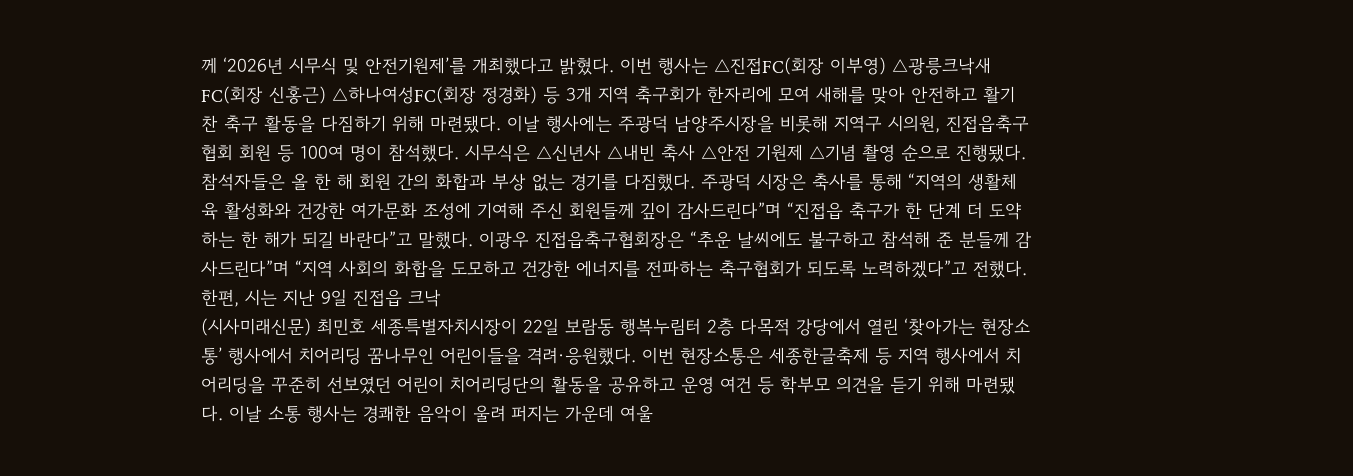께 ‘2026년 시무식 및 안전기원제’를 개최했다고 밝혔다. 이번 행사는 △진접FC(회장 이부영) △광릉크낙새FC(회장 신홍근) △하나여성FC(회장 정경화) 등 3개 지역 축구회가 한자리에 모여 새해를 맞아 안전하고 활기찬 축구 활동을 다짐하기 위해 마련됐다. 이날 행사에는 주광덕 남양주시장을 비롯해 지역구 시의원, 진접읍축구협회 회원 등 100여 명이 참석했다. 시무식은 △신년사 △내빈 축사 △안전 기원제 △기념 촬영 순으로 진행됐다. 참석자들은 올 한 해 회원 간의 화합과 부상 없는 경기를 다짐했다. 주광덕 시장은 축사를 통해 “지역의 생활체육 활성화와 건강한 여가문화 조성에 기여해 주신 회원들께 깊이 감사드린다”며 “진접읍 축구가 한 단계 더 도약하는 한 해가 되길 바란다”고 말했다. 이광우 진접읍축구협회장은 “추운 날씨에도 불구하고 참석해 준 분들께 감사드린다”며 “지역 사회의 화합을 도모하고 건강한 에너지를 전파하는 축구협회가 되도록 노력하겠다”고 전했다. 한편, 시는 지난 9일 진접읍 크낙
(시사미래신문) 최민호 세종특별자치시장이 22일 보람동 행복누림터 2층 다목적 강당에서 열린 ‘찾아가는 현장소통’ 행사에서 치어리딩 꿈나무인 어린이들을 격려·응원했다. 이번 현장소통은 세종한글축제 등 지역 행사에서 치어리딩을 꾸준히 선보였던 어린이 치어리딩단의 활동을 공유하고 운영 여건 등 학부모 의견을 듣기 위해 마련됐다. 이날 소통 행사는 경쾌한 음악이 울려 퍼지는 가운데 여울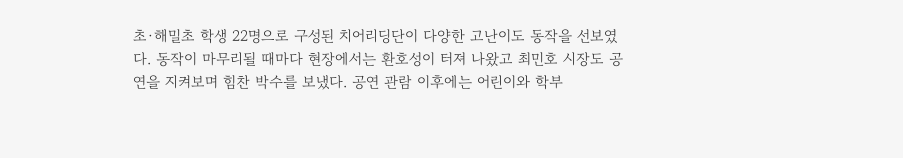초·해밀초 학생 22명으로 구성된 치어리딩단이 다양한 고난이도 동작을 선보였다. 동작이 마무리될 때마다 현장에서는 환호성이 터져 나왔고 최민호 시장도 공연을 지켜보며 힘찬 박수를 보냈다. 공연 관람 이후에는 어린이와 학부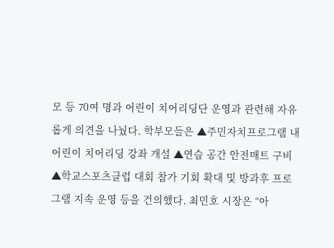모 등 70여 명과 어린이 치어리딩단 운영과 관련해 자유롭게 의견을 나눴다. 학부모들은 ▲주민자치프로그램 내 어린이 치어리딩 강좌 개설 ▲연습 공간 안전매트 구비 ▲학교스포츠클럽 대회 참가 기회 확대 및 방과후 프로그램 지속 운영 등을 건의했다. 최민호 시장은 “아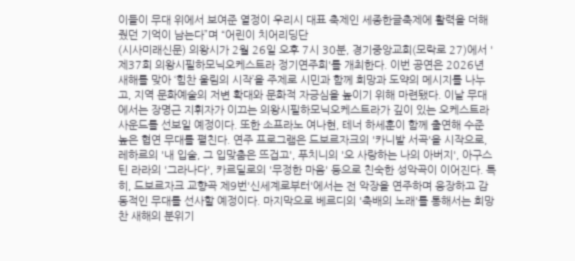이들이 무대 위에서 보여준 열정이 우리시 대표 축제인 세종한글축제에 활력을 더해줬던 기억이 남는다”며 “어린이 치어리딩단
(시사미래신문) 의왕시가 2월 26일 오후 7시 30분, 경기중앙교회(모락로 27)에서 '제37회 의왕시필하모닉오케스트라 정기연주회'를 개최한다. 이번 공연은 2026년 새해를 맞아 ‘힘찬 울림의 시작’을 주제로 시민과 함께 희망과 도약의 메시지를 나누고, 지역 문화예술의 저변 확대와 문화적 자긍심을 높이기 위해 마련됐다. 이날 무대에서는 장명근 지휘자가 이끄는 의왕시필하모닉오케스트라가 깊이 있는 오케스트라 사운드를 선보일 예정이다. 또한 소프라노 여나현, 테너 하세훈이 함께 출연해 수준 높은 협연 무대를 펼친다. 연주 프로그램은 드보르자크의 '카니발 서곡'을 시작으로, 레하르의 '내 입술, 그 입맞춤은 뜨겁고', 푸치니의 '오 사랑하는 나의 아버지', 아구스틴 라라의 '그라나다', 카르딜로의 '무정한 마음' 등으로 친숙한 성악곡이 이어진다. 특히, 드보르자크 교향곡 제9번'신세계로부터'에서는 전 악장을 연주하며 웅장하고 감동적인 무대를 선사할 예정이다. 마지막으로 베르디의 '축배의 노래'를 통해서는 희망찬 새해의 분위기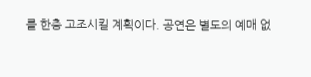를 한층 고조시킬 계획이다. 공연은 별도의 예매 없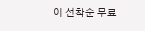이 선착순 무료